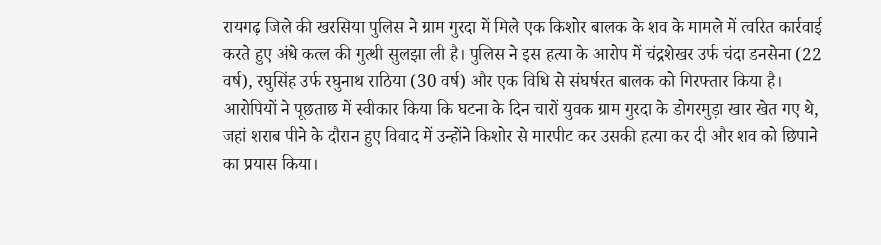रायगढ़ जिले की खरसिया पुलिस ने ग्राम गुरदा में मिले एक किशोर बालक के शव के मामले में त्वरित कार्रवाई करते हुए अंधे कत्ल की गुत्थी सुलझा ली है। पुलिस ने इस हत्या के आरोप में चंद्रशेखर उर्फ चंदा डनसेना (22 वर्ष), रघुसिंह उर्फ रघुनाथ राठिया (30 वर्ष) और एक विधि से संघर्षरत बालक को गिरफ्तार किया है। आरोपियों ने पूछताछ में स्वीकार किया कि घटना के दिन चारों युवक ग्राम गुरदा के डोगरमुड़ा खार खेत गए थे, जहां शराब पीने के दौरान हुए विवाद में उन्होंने किशोर से मारपीट कर उसकी हत्या कर दी और शव को छिपाने का प्रयास किया।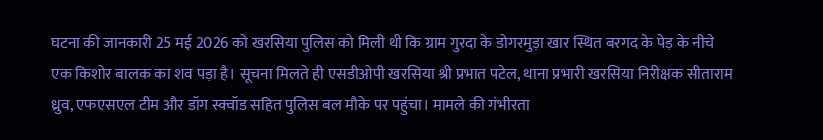घटना की जानकारी 25 मई 2026 को खरसिया पुलिस को मिली थी कि ग्राम गुरदा के डोगरमुड़ा खार स्थित बरगद के पेड़ के नीचे एक किशोर बालक का शव पड़ा है। सूचना मिलते ही एसडीओपी खरसिया श्री प्रभात पटेल, थाना प्रभारी खरसिया निरीक्षक सीताराम ध्रुव, एफएसएल टीम और डॉग स्क्वॉड सहित पुलिस बल मौके पर पहुंचा। मामले की गंभीरता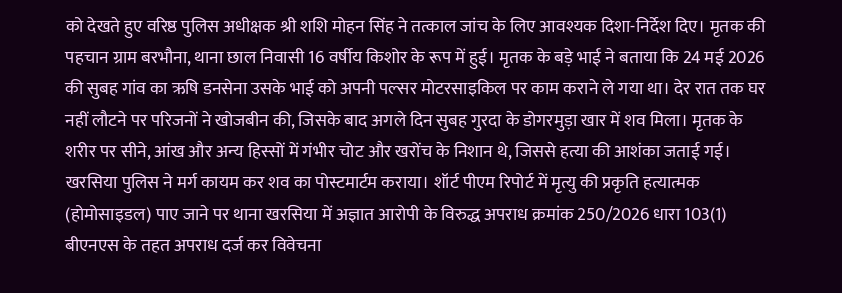को देखते हुए वरिष्ठ पुलिस अधीक्षक श्री शशि मोहन सिंह ने तत्काल जांच के लिए आवश्यक दिशा-निर्देश दिए। मृतक की पहचान ग्राम बरभौना, थाना छाल निवासी 16 वर्षीय किशोर के रूप में हुई। मृतक के बड़े भाई ने बताया कि 24 मई 2026 की सुबह गांव का ऋषि डनसेना उसके भाई को अपनी पल्सर मोटरसाइकिल पर काम कराने ले गया था। देर रात तक घर नहीं लौटने पर परिजनों ने खोजबीन की, जिसके बाद अगले दिन सुबह गुरदा के डोगरमुड़ा खार में शव मिला। मृतक के शरीर पर सीने, आंख और अन्य हिस्सों में गंभीर चोट और खरोंच के निशान थे, जिससे हत्या की आशंका जताई गई। खरसिया पुलिस ने मर्ग कायम कर शव का पोस्टमार्टम कराया। शॉर्ट पीएम रिपोर्ट में मृत्यु की प्रकृति हत्यात्मक (होमोसाइडल) पाए जाने पर थाना खरसिया में अज्ञात आरोपी के विरुद्ध अपराध क्रमांक 250/2026 धारा 103(1) बीएनएस के तहत अपराध दर्ज कर विवेचना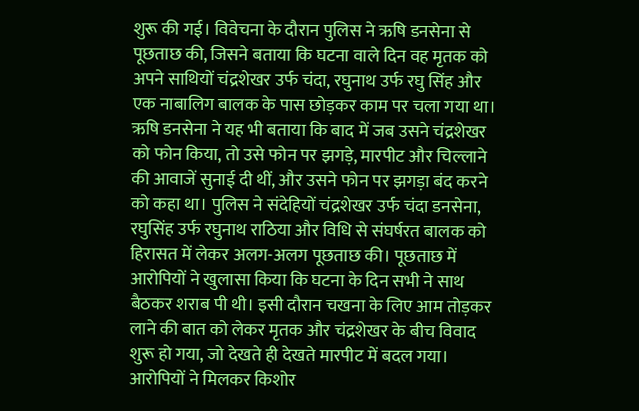शुरू की गई। विवेचना के दौरान पुलिस ने ऋषि डनसेना से पूछताछ की, जिसने बताया कि घटना वाले दिन वह मृतक को अपने साथियों चंद्रशेखर उर्फ चंदा, रघुनाथ उर्फ रघु सिंह और एक नाबालिग बालक के पास छोड़कर काम पर चला गया था। ऋषि डनसेना ने यह भी बताया कि बाद में जब उसने चंद्रशेखर को फोन किया, तो उसे फोन पर झगड़े, मारपीट और चिल्लाने की आवाजें सुनाई दी थीं, और उसने फोन पर झगड़ा बंद करने को कहा था। पुलिस ने संदेहियों चंद्रशेखर उर्फ चंदा डनसेना, रघुसिंह उर्फ रघुनाथ राठिया और विधि से संघर्षरत बालक को हिरासत में लेकर अलग-अलग पूछताछ की। पूछताछ में आरोपियों ने खुलासा किया कि घटना के दिन सभी ने साथ बैठकर शराब पी थी। इसी दौरान चखना के लिए आम तोड़कर लाने की बात को लेकर मृतक और चंद्रशेखर के बीच विवाद शुरू हो गया, जो देखते ही देखते मारपीट में बदल गया। आरोपियों ने मिलकर किशोर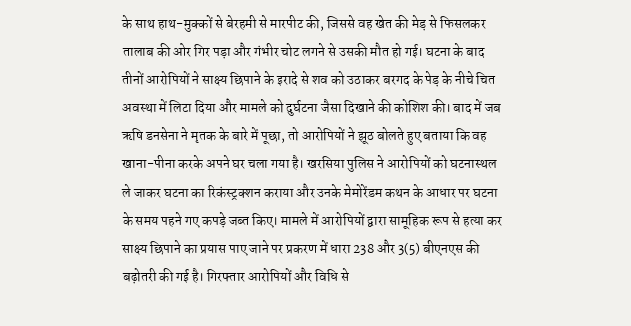के साथ हाथ-मुक्कों से बेरहमी से मारपीट की, जिससे वह खेत की मेड़ से फिसलकर तालाब की ओर गिर पड़ा और गंभीर चोट लगने से उसकी मौत हो गई। घटना के बाद तीनों आरोपियों ने साक्ष्य छिपाने के इरादे से शव को उठाकर बरगद के पेड़ के नीचे चित अवस्था में लिटा दिया और मामले को दुर्घटना जैसा दिखाने की कोशिश की। बाद में जब ऋषि डनसेना ने मृतक के बारे में पूछा, तो आरोपियों ने झूठ बोलते हुए बताया कि वह खाना-पीना करके अपने घर चला गया है। खरसिया पुलिस ने आरोपियों को घटनास्थल ले जाकर घटना का रिकंस्ट्रक्शन कराया और उनके मेमोरेंडम कथन के आधार पर घटना के समय पहने गए कपड़े जब्त किए। मामले में आरोपियों द्वारा सामूहिक रूप से हत्या कर साक्ष्य छिपाने का प्रयास पाए जाने पर प्रकरण में धारा 238 और 3(5) बीएनएस की बढ़ोतरी की गई है। गिरफ्तार आरोपियों और विधि से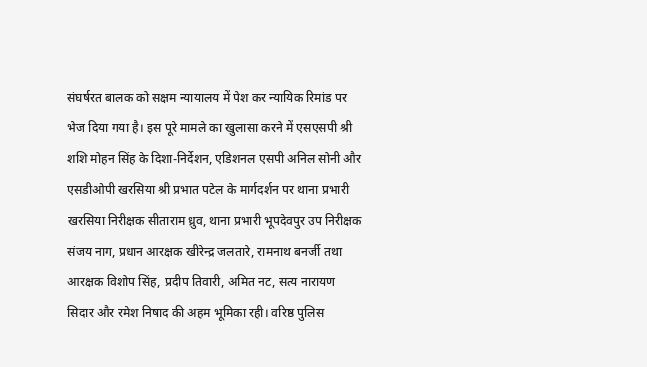संघर्षरत बालक को सक्षम न्यायालय में पेश कर न्यायिक रिमांड पर भेज दिया गया है। इस पूरे मामले का खुलासा करने में एसएसपी श्री शशि मोहन सिंह के दिशा-निर्देशन, एडिशनल एसपी अनिल सोनी और एसडीओपी खरसिया श्री प्रभात पटेल के मार्गदर्शन पर थाना प्रभारी खरसिया निरीक्षक सीताराम ध्रुव, थाना प्रभारी भूपदेवपुर उप निरीक्षक संजय नाग, प्रधान आरक्षक खीरेन्द्र जलतारे, रामनाथ बनर्जी तथा आरक्षक विशोप सिंह, प्रदीप तिवारी, अमित नट, सत्य नारायण सिदार और रमेश निषाद की अहम भूमिका रही। वरिष्ठ पुलिस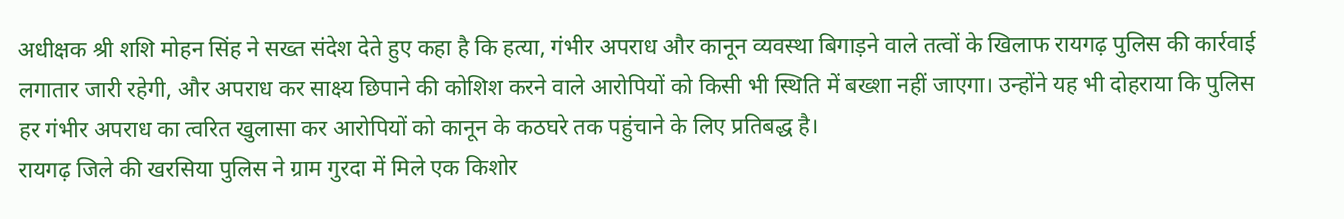अधीक्षक श्री शशि मोहन सिंह ने सख्त संदेश देते हुए कहा है कि हत्या, गंभीर अपराध और कानून व्यवस्था बिगाड़ने वाले तत्वों के खिलाफ रायगढ़ पुलिस की कार्रवाई लगातार जारी रहेगी, और अपराध कर साक्ष्य छिपाने की कोशिश करने वाले आरोपियों को किसी भी स्थिति में बख्शा नहीं जाएगा। उन्होंने यह भी दोहराया कि पुलिस हर गंभीर अपराध का त्वरित खुलासा कर आरोपियों को कानून के कठघरे तक पहुंचाने के लिए प्रतिबद्ध है।
रायगढ़ जिले की खरसिया पुलिस ने ग्राम गुरदा में मिले एक किशोर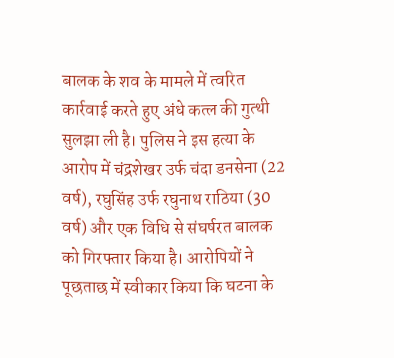बालक के शव के मामले में त्वरित कार्रवाई करते हुए अंधे कत्ल की गुत्थी सुलझा ली है। पुलिस ने इस हत्या के आरोप में चंद्रशेखर उर्फ चंदा डनसेना (22 वर्ष), रघुसिंह उर्फ रघुनाथ राठिया (30 वर्ष) और एक विधि से संघर्षरत बालक को गिरफ्तार किया है। आरोपियों ने पूछताछ में स्वीकार किया कि घटना के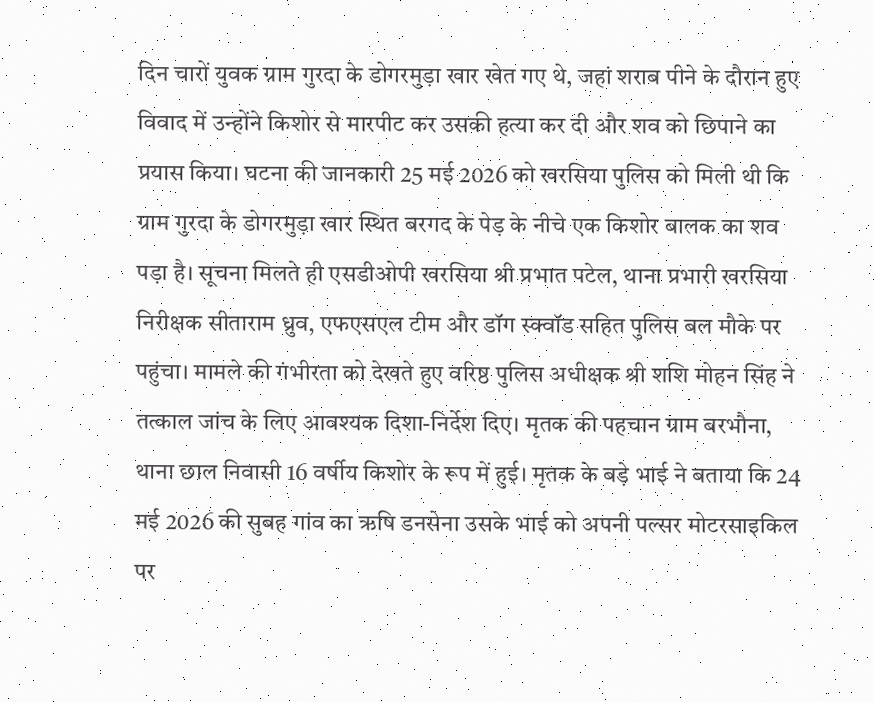दिन चारों युवक ग्राम गुरदा के डोगरमुड़ा खार खेत गए थे, जहां शराब पीने के दौरान हुए विवाद में उन्होंने किशोर से मारपीट कर उसकी हत्या कर दी और शव को छिपाने का प्रयास किया। घटना की जानकारी 25 मई 2026 को खरसिया पुलिस को मिली थी कि ग्राम गुरदा के डोगरमुड़ा खार स्थित बरगद के पेड़ के नीचे एक किशोर बालक का शव पड़ा है। सूचना मिलते ही एसडीओपी खरसिया श्री प्रभात पटेल, थाना प्रभारी खरसिया निरीक्षक सीताराम ध्रुव, एफएसएल टीम और डॉग स्क्वॉड सहित पुलिस बल मौके पर पहुंचा। मामले की गंभीरता को देखते हुए वरिष्ठ पुलिस अधीक्षक श्री शशि मोहन सिंह ने तत्काल जांच के लिए आवश्यक दिशा-निर्देश दिए। मृतक की पहचान ग्राम बरभौना, थाना छाल निवासी 16 वर्षीय किशोर के रूप में हुई। मृतक के बड़े भाई ने बताया कि 24 मई 2026 की सुबह गांव का ऋषि डनसेना उसके भाई को अपनी पल्सर मोटरसाइकिल पर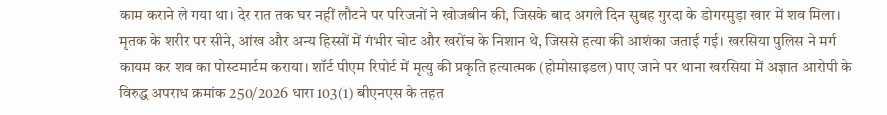काम कराने ले गया था। देर रात तक घर नहीं लौटने पर परिजनों ने खोजबीन की, जिसके बाद अगले दिन सुबह गुरदा के डोगरमुड़ा खार में शव मिला। मृतक के शरीर पर सीने, आंख और अन्य हिस्सों में गंभीर चोट और खरोंच के निशान थे, जिससे हत्या की आशंका जताई गई। खरसिया पुलिस ने मर्ग कायम कर शव का पोस्टमार्टम कराया। शॉर्ट पीएम रिपोर्ट में मृत्यु की प्रकृति हत्यात्मक (होमोसाइडल) पाए जाने पर थाना खरसिया में अज्ञात आरोपी के विरुद्ध अपराध क्रमांक 250/2026 धारा 103(1) बीएनएस के तहत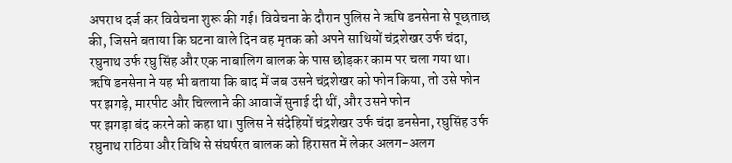अपराध दर्ज कर विवेचना शुरू की गई। विवेचना के दौरान पुलिस ने ऋषि डनसेना से पूछताछ की, जिसने बताया कि घटना वाले दिन वह मृतक को अपने साथियों चंद्रशेखर उर्फ चंदा, रघुनाथ उर्फ रघु सिंह और एक नाबालिग बालक के पास छोड़कर काम पर चला गया था। ऋषि डनसेना ने यह भी बताया कि बाद में जब उसने चंद्रशेखर को फोन किया, तो उसे फोन पर झगड़े, मारपीट और चिल्लाने की आवाजें सुनाई दी थीं, और उसने फोन
पर झगड़ा बंद करने को कहा था। पुलिस ने संदेहियों चंद्रशेखर उर्फ चंदा डनसेना, रघुसिंह उर्फ रघुनाथ राठिया और विधि से संघर्षरत बालक को हिरासत में लेकर अलग-अलग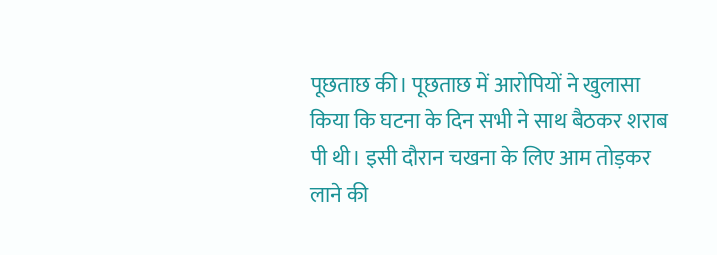पूछताछ की। पूछताछ में आरोपियों ने खुलासा किया कि घटना के दिन सभी ने साथ बैठकर शराब पी थी। इसी दौरान चखना के लिए आम तोड़कर लाने की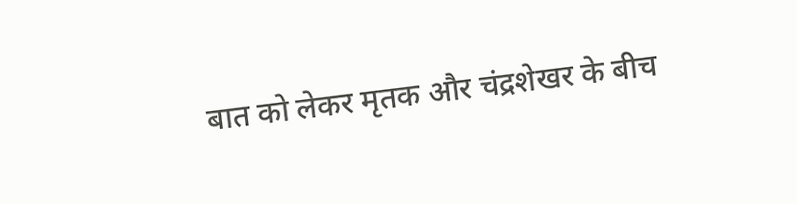बात को लेकर मृतक और चंद्रशेखर के बीच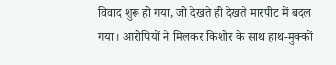विवाद शुरू हो गया, जो देखते ही देखते मारपीट में बदल गया। आरोपियों ने मिलकर किशोर के साथ हाथ-मुक्कों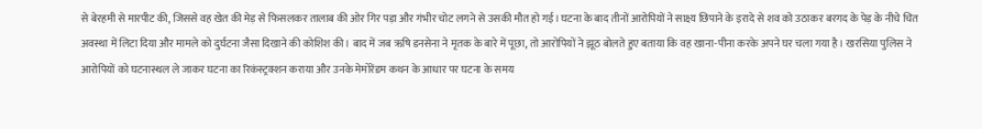से बेरहमी से मारपीट की, जिससे वह खेत की मेड़ से फिसलकर तालाब की ओर गिर पड़ा और गंभीर चोट लगने से उसकी मौत हो गई। घटना के बाद तीनों आरोपियों ने साक्ष्य छिपाने के इरादे से शव को उठाकर बरगद के पेड़ के नीचे चित अवस्था में लिटा दिया और मामले को दुर्घटना जैसा दिखाने की कोशिश की। बाद में जब ऋषि डनसेना ने मृतक के बारे में पूछा, तो आरोपियों ने झूठ बोलते हुए बताया कि वह खाना-पीना करके अपने घर चला गया है। खरसिया पुलिस ने आरोपियों को घटनास्थल ले जाकर घटना का रिकंस्ट्रक्शन कराया और उनके मेमोरेंडम कथन के आधार पर घटना के समय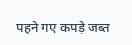पहने गए कपड़े जब्त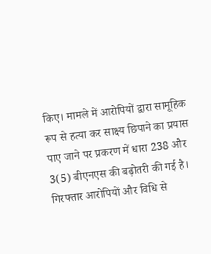किए। मामले में आरोपियों द्वारा सामूहिक रूप से हत्या कर साक्ष्य छिपाने का प्रयास पाए जाने पर प्रकरण में धारा 238 और 3(5) बीएनएस की बढ़ोतरी की गई है। गिरफ्तार आरोपियों और विधि से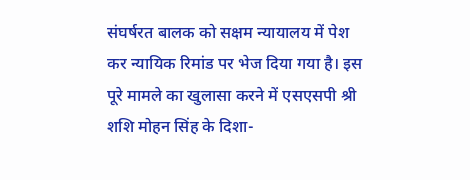संघर्षरत बालक को सक्षम न्यायालय में पेश कर न्यायिक रिमांड पर भेज दिया गया है। इस पूरे मामले का खुलासा करने में एसएसपी श्री शशि मोहन सिंह के दिशा-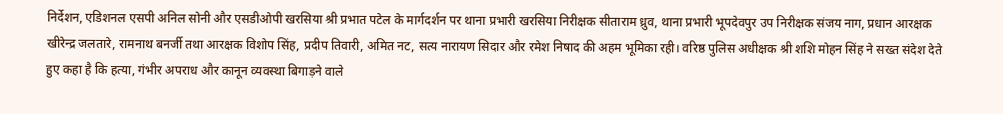निर्देशन, एडिशनल एसपी अनिल सोनी और एसडीओपी खरसिया श्री प्रभात पटेल के मार्गदर्शन पर थाना प्रभारी खरसिया निरीक्षक सीताराम ध्रुव, थाना प्रभारी भूपदेवपुर उप निरीक्षक संजय नाग, प्रधान आरक्षक खीरेन्द्र जलतारे, रामनाथ बनर्जी तथा आरक्षक विशोप सिंह, प्रदीप तिवारी, अमित नट, सत्य नारायण सिदार और रमेश निषाद की अहम भूमिका रही। वरिष्ठ पुलिस अधीक्षक श्री शशि मोहन सिंह ने सख्त संदेश देते हुए कहा है कि हत्या, गंभीर अपराध और कानून व्यवस्था बिगाड़ने वाले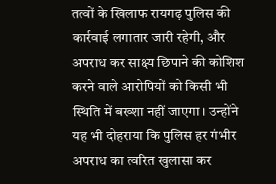तत्वों के खिलाफ रायगढ़ पुलिस की कार्रवाई लगातार जारी रहेगी, और अपराध कर साक्ष्य छिपाने की कोशिश करने वाले आरोपियों को किसी भी स्थिति में बख्शा नहीं जाएगा। उन्होंने यह भी दोहराया कि पुलिस हर गंभीर अपराध का त्वरित खुलासा कर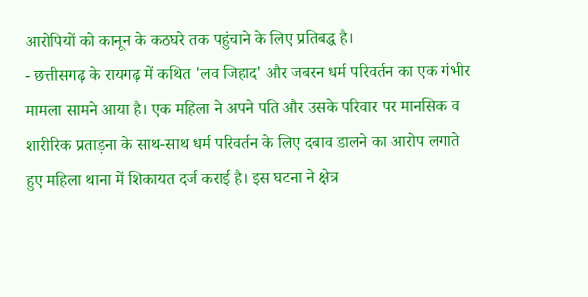आरोपियों को कानून के कठघरे तक पहुंचाने के लिए प्रतिबद्ध है।
- छत्तीसगढ़ के रायगढ़ में कथित 'लव जिहाद' और जबरन धर्म परिवर्तन का एक गंभीर मामला सामने आया है। एक महिला ने अपने पति और उसके परिवार पर मानसिक व शारीरिक प्रताड़ना के साथ-साथ धर्म परिवर्तन के लिए दबाव डालने का आरोप लगाते हुए महिला थाना में शिकायत दर्ज कराई है। इस घटना ने क्षेत्र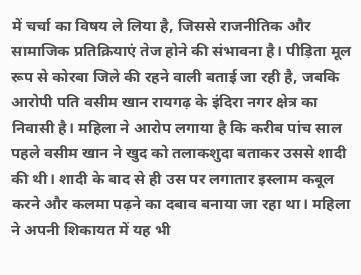में चर्चा का विषय ले लिया है, जिससे राजनीतिक और सामाजिक प्रतिक्रियाएं तेज होने की संभावना है। पीड़िता मूल रूप से कोरबा जिले की रहने वाली बताई जा रही है, जबकि आरोपी पति वसीम खान रायगढ़ के इंदिरा नगर क्षेत्र का निवासी है। महिला ने आरोप लगाया है कि करीब पांच साल पहले वसीम खान ने खुद को तलाकशुदा बताकर उससे शादी की थी। शादी के बाद से ही उस पर लगातार इस्लाम कबूल करने और कलमा पढ़ने का दबाव बनाया जा रहा था। महिला ने अपनी शिकायत में यह भी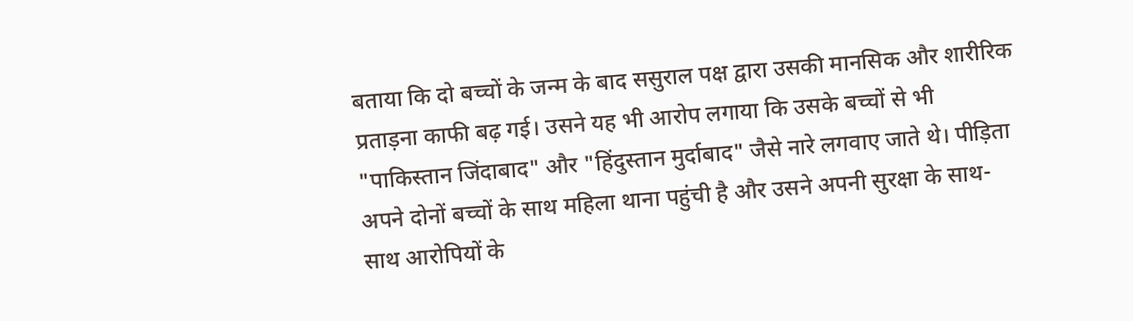बताया कि दो बच्चों के जन्म के बाद ससुराल पक्ष द्वारा उसकी मानसिक और शारीरिक प्रताड़ना काफी बढ़ गई। उसने यह भी आरोप लगाया कि उसके बच्चों से भी "पाकिस्तान जिंदाबाद" और "हिंदुस्तान मुर्दाबाद" जैसे नारे लगवाए जाते थे। पीड़िता अपने दोनों बच्चों के साथ महिला थाना पहुंची है और उसने अपनी सुरक्षा के साथ-साथ आरोपियों के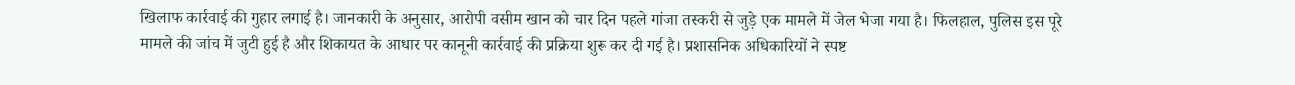खिलाफ कार्रवाई की गुहार लगाई है। जानकारी के अनुसार, आरोपी वसीम खान को चार दिन पहले गांजा तस्करी से जुड़े एक मामले में जेल भेजा गया है। फिलहाल, पुलिस इस पूरे मामले की जांच में जुटी हुई है और शिकायत के आधार पर कानूनी कार्रवाई की प्रक्रिया शुरू कर दी गई है। प्रशासनिक अधिकारियों ने स्पष्ट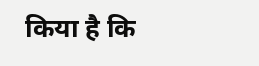किया है कि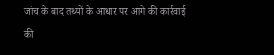जांच के बाद तथ्यों के आधार पर आगे की कार्रवाई की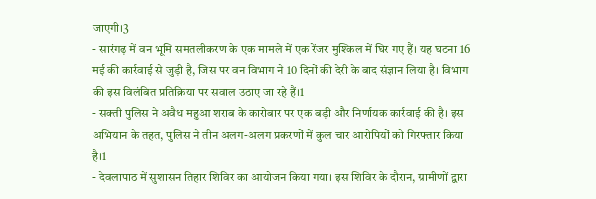जाएगी।3
- सारंगढ़ में वन भूमि समतलीकरण के एक मामले में एक रेंजर मुश्किल में घिर गए हैं। यह घटना 16 मई की कार्रवाई से जुड़ी है, जिस पर वन विभाग ने 10 दिनों की देरी के बाद संज्ञान लिया है। विभाग की इस विलंबित प्रतिक्रिया पर सवाल उठाए जा रहे हैं।1
- सक्ती पुलिस ने अवैध महुआ शराब के कारोबार पर एक बड़ी और निर्णायक कार्रवाई की है। इस अभियान के तहत, पुलिस ने तीन अलग-अलग प्रकरणों में कुल चार आरोपियों को गिरफ्तार किया है।1
- देवलापाठ में सुशासन तिहार शिविर का आयोजन किया गया। इस शिविर के दौरान, ग्रामीणों द्वारा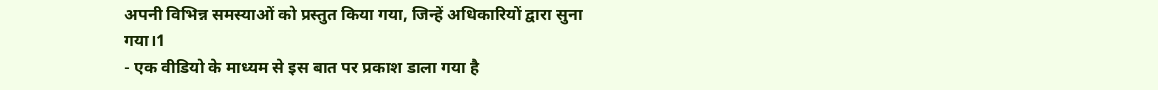अपनी विभिन्न समस्याओं को प्रस्तुत किया गया, जिन्हें अधिकारियों द्वारा सुना गया।1
- एक वीडियो के माध्यम से इस बात पर प्रकाश डाला गया है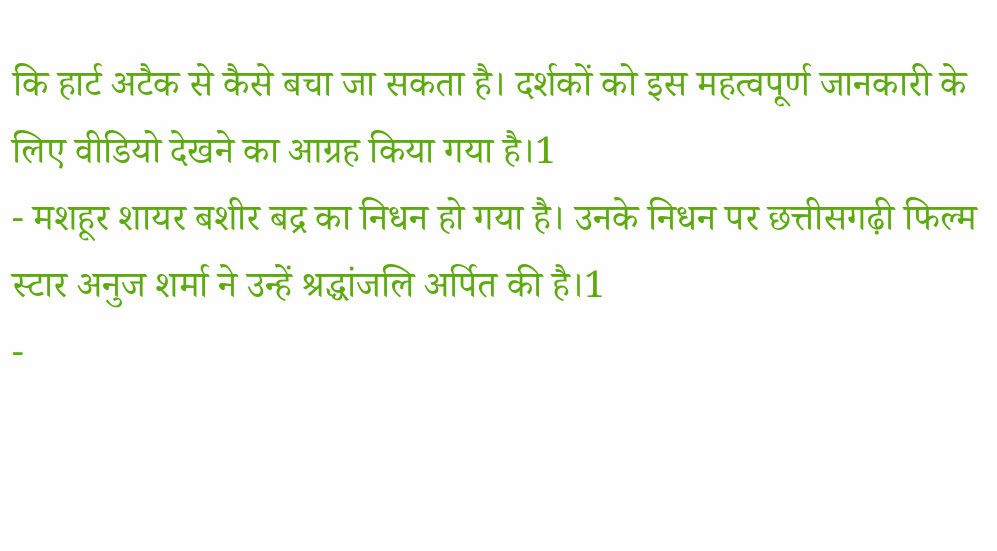कि हार्ट अटैक से कैसे बचा जा सकता है। दर्शकों को इस महत्वपूर्ण जानकारी के लिए वीडियो देखने का आग्रह किया गया है।1
- मशहूर शायर बशीर बद्र का निधन हो गया है। उनके निधन पर छत्तीसगढ़ी फिल्म स्टार अनुज शर्मा ने उन्हें श्रद्धांजलि अर्पित की है।1
-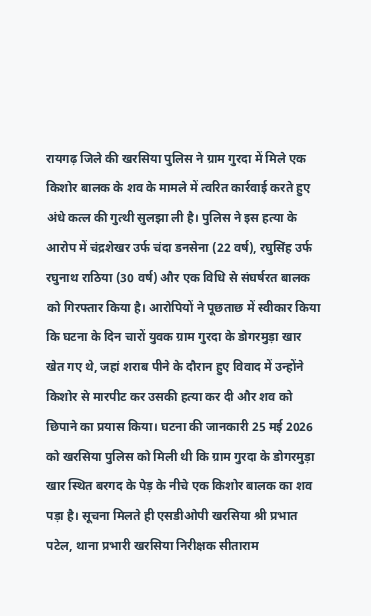रायगढ़ जिले की खरसिया पुलिस ने ग्राम गुरदा में मिले एक किशोर बालक के शव के मामले में त्वरित कार्रवाई करते हुए अंधे कत्ल की गुत्थी सुलझा ली है। पुलिस ने इस हत्या के आरोप में चंद्रशेखर उर्फ चंदा डनसेना (22 वर्ष), रघुसिंह उर्फ रघुनाथ राठिया (30 वर्ष) और एक विधि से संघर्षरत बालक को गिरफ्तार किया है। आरोपियों ने पूछताछ में स्वीकार किया कि घटना के दिन चारों युवक ग्राम गुरदा के डोगरमुड़ा खार खेत गए थे, जहां शराब पीने के दौरान हुए विवाद में उन्होंने किशोर से मारपीट कर उसकी हत्या कर दी और शव को छिपाने का प्रयास किया। घटना की जानकारी 25 मई 2026 को खरसिया पुलिस को मिली थी कि ग्राम गुरदा के डोगरमुड़ा खार स्थित बरगद के पेड़ के नीचे एक किशोर बालक का शव पड़ा है। सूचना मिलते ही एसडीओपी खरसिया श्री प्रभात पटेल, थाना प्रभारी खरसिया निरीक्षक सीताराम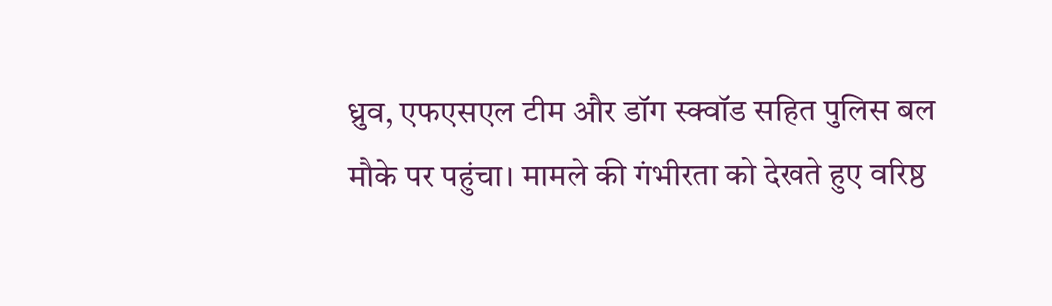ध्रुव, एफएसएल टीम और डॉग स्क्वॉड सहित पुलिस बल मौके पर पहुंचा। मामले की गंभीरता को देखते हुए वरिष्ठ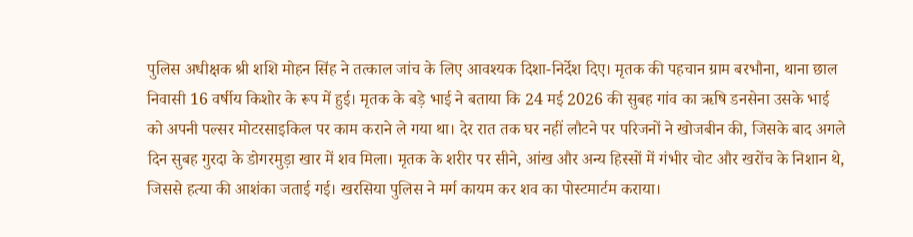पुलिस अधीक्षक श्री शशि मोहन सिंह ने तत्काल जांच के लिए आवश्यक दिशा-निर्देश दिए। मृतक की पहचान ग्राम बरभौना, थाना छाल निवासी 16 वर्षीय किशोर के रूप में हुई। मृतक के बड़े भाई ने बताया कि 24 मई 2026 की सुबह गांव का ऋषि डनसेना उसके भाई को अपनी पल्सर मोटरसाइकिल पर काम कराने ले गया था। देर रात तक घर नहीं लौटने पर परिजनों ने खोजबीन की, जिसके बाद अगले दिन सुबह गुरदा के डोगरमुड़ा खार में शव मिला। मृतक के शरीर पर सीने, आंख और अन्य हिस्सों में गंभीर चोट और खरोंच के निशान थे, जिससे हत्या की आशंका जताई गई। खरसिया पुलिस ने मर्ग कायम कर शव का पोस्टमार्टम कराया।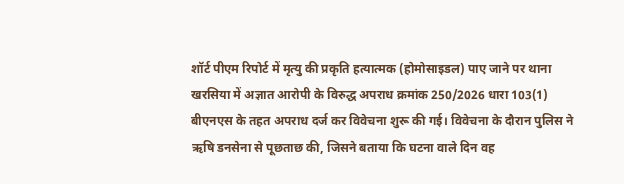शॉर्ट पीएम रिपोर्ट में मृत्यु की प्रकृति हत्यात्मक (होमोसाइडल) पाए जाने पर थाना खरसिया में अज्ञात आरोपी के विरुद्ध अपराध क्रमांक 250/2026 धारा 103(1) बीएनएस के तहत अपराध दर्ज कर विवेचना शुरू की गई। विवेचना के दौरान पुलिस ने ऋषि डनसेना से पूछताछ की, जिसने बताया कि घटना वाले दिन वह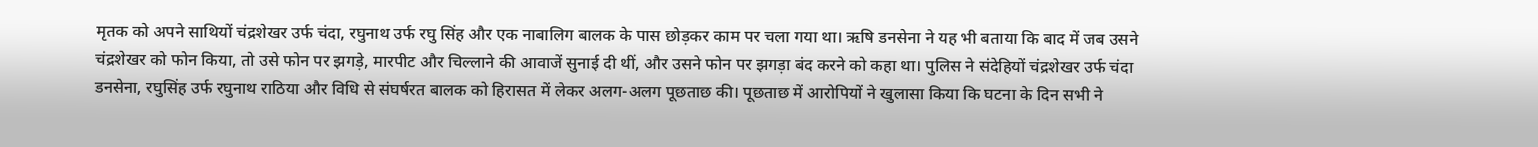मृतक को अपने साथियों चंद्रशेखर उर्फ चंदा, रघुनाथ उर्फ रघु सिंह और एक नाबालिग बालक के पास छोड़कर काम पर चला गया था। ऋषि डनसेना ने यह भी बताया कि बाद में जब उसने चंद्रशेखर को फोन किया, तो उसे फोन पर झगड़े, मारपीट और चिल्लाने की आवाजें सुनाई दी थीं, और उसने फोन पर झगड़ा बंद करने को कहा था। पुलिस ने संदेहियों चंद्रशेखर उर्फ चंदा डनसेना, रघुसिंह उर्फ रघुनाथ राठिया और विधि से संघर्षरत बालक को हिरासत में लेकर अलग-अलग पूछताछ की। पूछताछ में आरोपियों ने खुलासा किया कि घटना के दिन सभी ने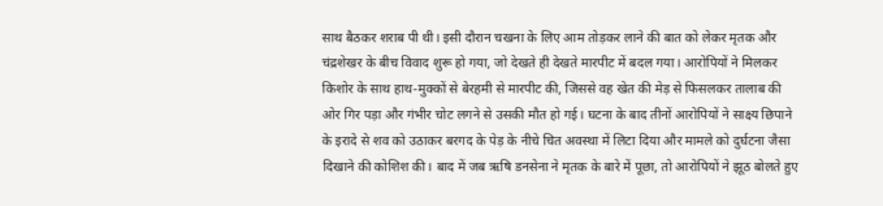साथ बैठकर शराब पी थी। इसी दौरान चखना के लिए आम तोड़कर लाने की बात को लेकर मृतक और चंद्रशेखर के बीच विवाद शुरू हो गया, जो देखते ही देखते मारपीट में बदल गया। आरोपियों ने मिलकर किशोर के साथ हाथ-मुक्कों से बेरहमी से मारपीट की, जिससे वह खेत की मेड़ से फिसलकर तालाब की ओर गिर पड़ा और गंभीर चोट लगने से उसकी मौत हो गई। घटना के बाद तीनों आरोपियों ने साक्ष्य छिपाने के इरादे से शव को उठाकर बरगद के पेड़ के नीचे चित अवस्था में लिटा दिया और मामले को दुर्घटना जैसा दिखाने की कोशिश की। बाद में जब ऋषि डनसेना ने मृतक के बारे में पूछा, तो आरोपियों ने झूठ बोलते हुए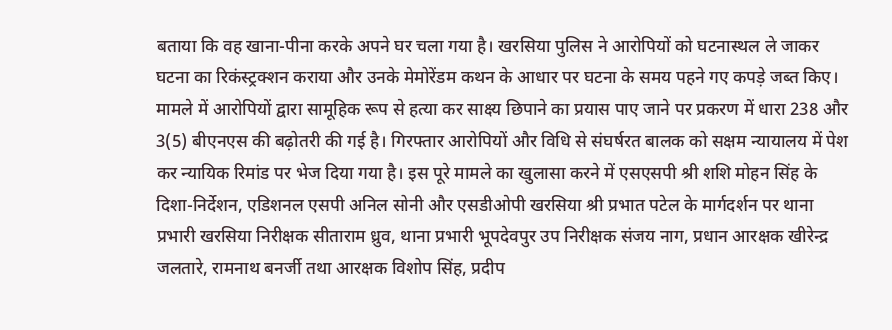बताया कि वह खाना-पीना करके अपने घर चला गया है। खरसिया पुलिस ने आरोपियों को घटनास्थल ले जाकर घटना का रिकंस्ट्रक्शन कराया और उनके मेमोरेंडम कथन के आधार पर घटना के समय पहने गए कपड़े जब्त किए। मामले में आरोपियों द्वारा सामूहिक रूप से हत्या कर साक्ष्य छिपाने का प्रयास पाए जाने पर प्रकरण में धारा 238 और 3(5) बीएनएस की बढ़ोतरी की गई है। गिरफ्तार आरोपियों और विधि से संघर्षरत बालक को सक्षम न्यायालय में पेश कर न्यायिक रिमांड पर भेज दिया गया है। इस पूरे मामले का खुलासा करने में एसएसपी श्री शशि मोहन सिंह के दिशा-निर्देशन, एडिशनल एसपी अनिल सोनी और एसडीओपी खरसिया श्री प्रभात पटेल के मार्गदर्शन पर थाना प्रभारी खरसिया निरीक्षक सीताराम ध्रुव, थाना प्रभारी भूपदेवपुर उप निरीक्षक संजय नाग, प्रधान आरक्षक खीरेन्द्र जलतारे, रामनाथ बनर्जी तथा आरक्षक विशोप सिंह, प्रदीप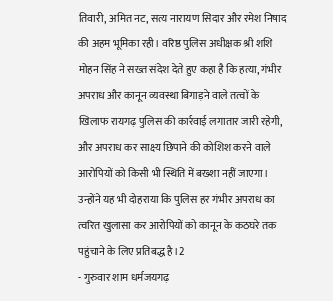तिवारी, अमित नट, सत्य नारायण सिदार और रमेश निषाद की अहम भूमिका रही। वरिष्ठ पुलिस अधीक्षक श्री शशि मोहन सिंह ने सख्त संदेश देते हुए कहा है कि हत्या, गंभीर अपराध और कानून व्यवस्था बिगाड़ने वाले तत्वों के खिलाफ रायगढ़ पुलिस की कार्रवाई लगातार जारी रहेगी, और अपराध कर साक्ष्य छिपाने की कोशिश करने वाले आरोपियों को किसी भी स्थिति में बख्शा नहीं जाएगा। उन्होंने यह भी दोहराया कि पुलिस हर गंभीर अपराध का त्वरित खुलासा कर आरोपियों को कानून के कठघरे तक पहुंचाने के लिए प्रतिबद्ध है।2
- गुरुवार शाम धर्मजयगढ़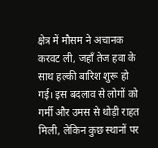क्षेत्र में मौसम ने अचानक करवट ली, जहाँ तेज हवा के साथ हल्की बारिश शुरू हो गई। इस बदलाव से लोगों को गर्मी और उमस से थोड़ी राहत मिली, लेकिन कुछ स्थानों पर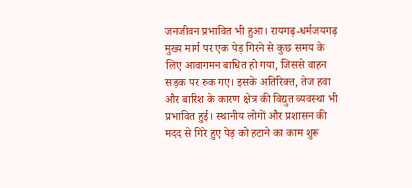जनजीवन प्रभावित भी हुआ। रायगढ़-धर्मजयगढ़ मुख्य मार्ग पर एक पेड़ गिरने से कुछ समय के लिए आवागमन बाधित हो गया, जिससे वाहन सड़क पर रुक गए। इसके अतिरिक्त, तेज हवा और बारिश के कारण क्षेत्र की विद्युत व्यवस्था भी प्रभावित हुई। स्थानीय लोगों और प्रशासन की मदद से गिरे हुए पेड़ को हटाने का काम शुरू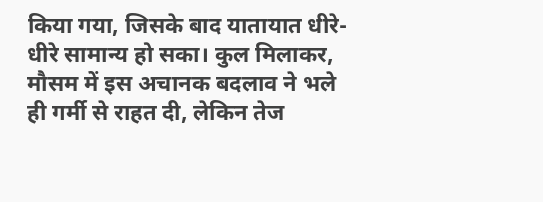किया गया, जिसके बाद यातायात धीरे-धीरे सामान्य हो सका। कुल मिलाकर, मौसम में इस अचानक बदलाव ने भले ही गर्मी से राहत दी, लेकिन तेज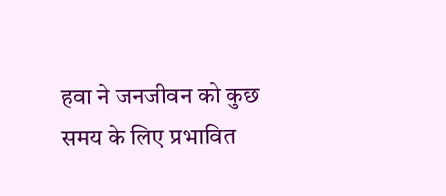हवा ने जनजीवन को कुछ समय के लिए प्रभावित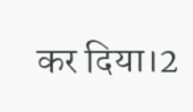कर दिया।2